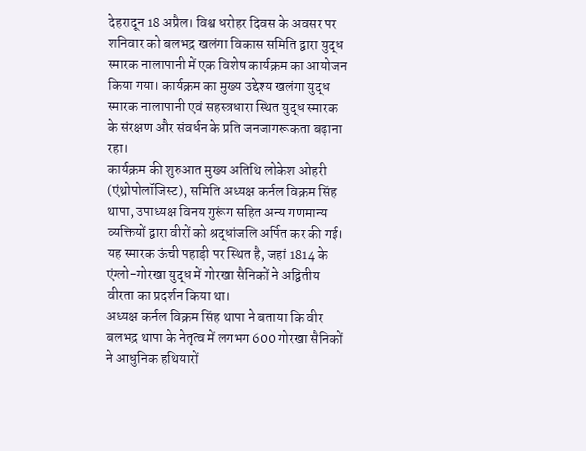देहरादून 18 अप्रैल। विश्व धरोहर दिवस के अवसर पर शनिवार को बलभद्र खलंगा विकास समिति द्वारा युद्ध स्मारक नालापानी में एक विशेष कार्यक्रम का आयोजन किया गया। कार्यक्रम का मुख्य उद्देश्य खलंगा युद्ध स्मारक नालापानी एवं सहस्त्रधारा स्थित युद्ध स्मारक के संरक्षण और संवर्धन के प्रति जनजागरूकता बढ़ाना रहा।
कार्यक्रम की शुरुआत मुख्य अतिथि लोकेश ओहरी (एंथ्रोपोलॉजिस्ट), समिति अध्यक्ष कर्नल विक्रम सिंह थापा, उपाध्यक्ष विनय गुरूंग सहित अन्य गणमान्य व्यक्तियों द्वारा वीरों को श्रद्धांजलि अर्पित कर की गई। यह स्मारक ऊंची पहाड़ी पर स्थित है, जहां 1814 के एंग्लो-गोरखा युद्ध में गोरखा सैनिकों ने अद्वितीय वीरता का प्रदर्शन किया था।
अध्यक्ष कर्नल विक्रम सिंह थापा ने बताया कि वीर बलभद्र थापा के नेतृत्व में लगभग 600 गोरखा सैनिकों ने आधुनिक हथियारों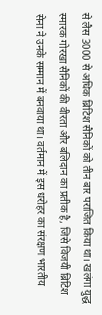से लैस 3000 से अधिक ब्रिटिश सैनिकों को तीन बार पराजित किया था। खलंगा युद्ध स्मारक गोरखा सैनिकों की वीरता और बलिदान का प्रतीक है, जिसे विजयी ब्रिटिश सेना ने उनके सम्मान में बनवाया था। वर्तमान में इस धरोहर का संरक्षण भारतीय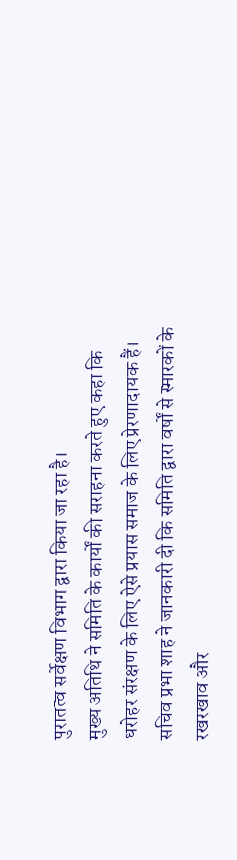पुरातत्व सर्वेक्षण विभाग द्वारा किया जा रहा है।
मुख्य अतिथि ने समिति के कार्यों की सराहना करते हुए कहा कि धरोहर संरक्षण के लिए ऐसे प्रयास समाज के लिए प्रेरणादायक हैं। सचिव प्रभा शाह ने जानकारी दी कि समिति द्वारा वर्षों से स्मारकों के रखरखाव और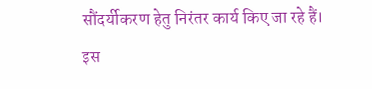सौंदर्यीकरण हेतु निरंतर कार्य किए जा रहे हैं।
इस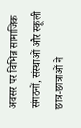अवसर पर विभिन्न सामाजिक संगठनों, संस्थाओं और स्कूली छात्र-छात्राओं ने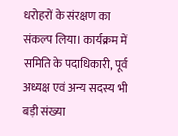धरोहरों के संरक्षण का संकल्प लिया। कार्यक्रम में समिति के पदाधिकारी, पूर्व अध्यक्ष एवं अन्य सदस्य भी बड़ी संख्या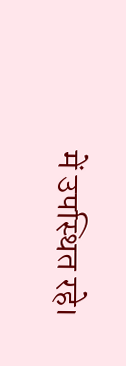में उपस्थित रहे।